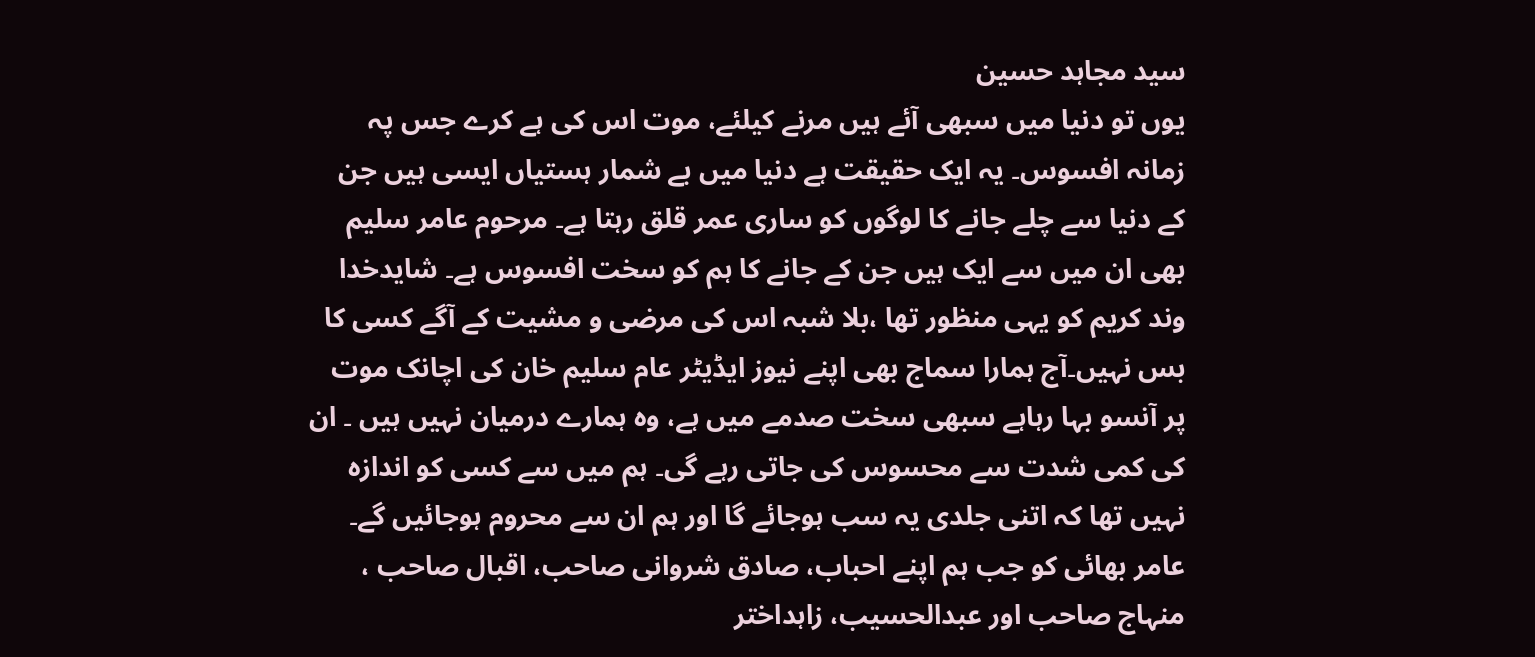سید مجاہد حسین
یوں تو دنیا میں سبھی آئے ہیں مرنے کیلئے، موت اس کی ہے کرے جس پہ زمانہ افسوس۔ یہ ایک حقیقت ہے دنیا میں بے شمار ہستیاں ایسی ہیں جن کے دنیا سے چلے جانے کا لوگوں کو ساری عمر قلق رہتا ہے۔ مرحوم عامر سلیم بھی ان میں سے ایک ہیں جن کے جانے کا ہم کو سخت افسوس ہے۔ شایدخدا وند کریم کو یہی منظور تھا ،بلا شبہ اس کی مرضی و مشیت کے آگے کسی کا بس نہیں۔آج ہمارا سماج بھی اپنے نیوز ایڈیٹر عام سلیم خان کی اچانک موت پر آنسو بہا رہاہے سبھی سخت صدمے میں ہے، وہ ہمارے درمیان نہیں ہیں ۔ ان کی کمی شدت سے محسوس کی جاتی رہے گی۔ ہم میں سے کسی کو اندازہ نہیں تھا کہ اتنی جلدی یہ سب ہوجائے گا اور ہم ان سے محروم ہوجائیں گے۔ عامر بھائی کو جب ہم اپنے احباب، صادق شروانی صاحب، اقبال صاحب ، منہاج صاحب اور عبدالحسیب، زاہداختر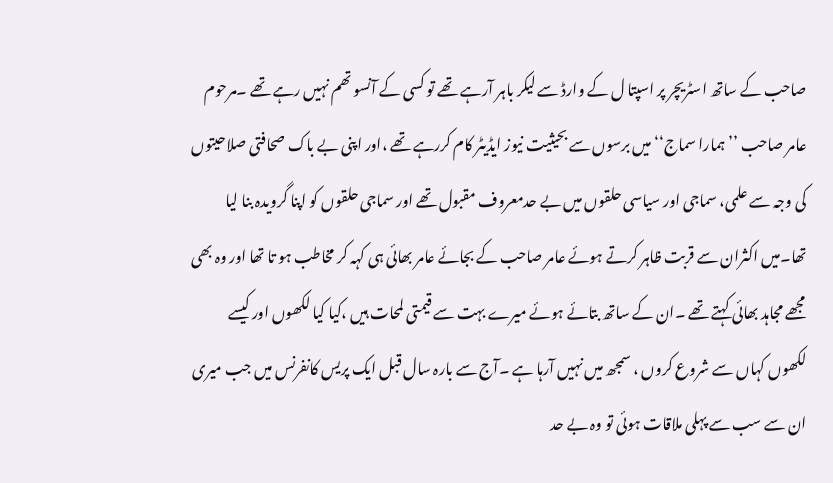صاحب کے ساتھ اسٹریچر پر اسپتا ل کے وارڈ سے لیکر باہر آرہے تھے تو کسی کے آنسو تھم نہیں رہے تھے ۔مرحوم عامر صاحب ’’ہمارا سماج‘‘ میں برسوں سے بحیثیت نیوز ایڈیٹر کام کررہے تھے ،اور اپنی بے باک صحافتی صلاحیتوں کی وجہ سے علمی، سماجی اور سیاسی حلقوں میں بے حدمعروف مقبول تھے اور سماجی حلقوں کو اپنا گرویدہ بنا لیا تھا۔میں اکثران سے قربت ظاہر کرتے ہوئے عامر صاحب کے بجائے عامر بھائی ہی کہہ کر مخاطب ہو تا تھا اور وہ بھی مجھے مجاہد بھائی کہتے تھے ۔ان کے ساتھ بتائے ہوئے میرے بہت سے قیمتی لمحات ہیں ،کیا کیا لکھوں اور کیسے لکھوں کہاں سے شروع کروں ، سمجھ میں نہیں آرہا ہے ۔آج سے بارہ سال قبل ایک پریس کانفرنس میں جب میری ان سے سب سے پہلی ملاقات ہوئی تو وہ بے حد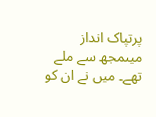پرتپاک انداز میںمجھ سے ملے تھے۔ میں نے ان کو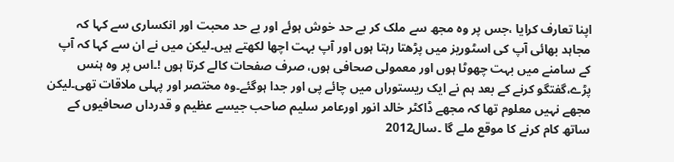اپنا تعارف کرایا ،جس پر وہ مجھ سے ملک کر بے حد خوش ہوئے اور بے حد محبت اور انکساری سے کہا کہ مجاہد بھائی آپ کی اسٹوریز میں پڑھتا رہتا ہوں اور آپ بہت اچھا لکھتے ہیں۔لیکن میں نے ان سے کہا کہ آپ کے سامنے میں بہت چھوٹا ہوں اور معمولی صحافی ہوں، صرف صفحات کالے کرتا ہوں !۔اس پر وہ ہنس پڑے،گفتگو کرنے کے بعد ہم نے ایک ریستوراں میں چائے پی اور جدا ہوگئے۔وہ مختصر اور پہلی ملاقات تھی۔لیکن مجھے نہیں معلوم تھا کہ مجھے ڈاکٹر خالد انور اورعامر سلیم صاحب جیسے عظیم و قدرداں صحافیوں کے ساتھ کام کرنے کا موقع ملے گا ۔سال2012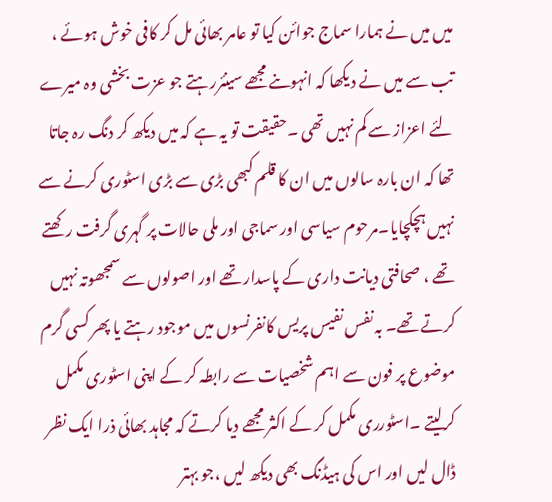میں میں نے ہمارا سماج جوائن کیا تو عامر بھائی مل کر کافی خوش ہوئے ، تب سے میں نے دیکھا کہ انہوںنے مجھے سینئررہتے جو عزت بخشی وہ میرے لئے اعزاز سے کم نہیں تھی ۔حقیقت تو یہ ہے کہ میں دیکھ کر دنگ رہ جاتا تھا کہ ان بارہ سالوں میں ان کا قلم کبھی بڑی سے بڑی اسٹوری کرنے سے نہیں ہچکچایا۔مرحوم سیاسی اور سماجی اور ملی حالات پر گہری گرفت رکھتے تھے ، صحافتی دیانت داری کے پاسدار تھے اور اصولوں سے سمجھوتہ نہیں کرتے تھے۔ بہ نفس نفیس پریس کانفرنسوں میں موجود رہتے یا پھر کسی گرم موضوع پر فون سے اہم شخصیات سے رابطہ کر کے اپنی اسٹوری مکمل کرلیتے ۔اسٹورری مکمل کر کے اکثر مجھے دیا کرتے کہ مجاہد بھائی ذرا ایک نظر ڈال لیں اور اس کی ہیڈنگ بھی دیکھ لیں ،جو بہتر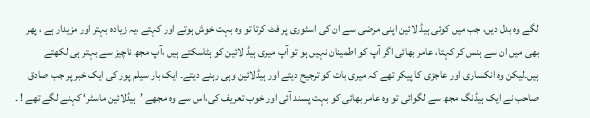لگے وہ بدل دیں، جب میں کوئی ہیڈ لائین اپنی مرضی سے ان کی اسٹوری پر فٹ کرتا تو وہ بہت خوش ہوتے اور کہتے ،یہ زیادہ بہتر اور مزیدار ہے ، پھر بھی میں ان سے ہنس کر کہتا، عامر بھائی اگر آپ کو اطمینان نہیں ہو تو آپ میری ہیڈ لائین کو ہٹاسکتے ہیں ،آپ مجھ ناچیز سے بہتر ہی لکھتے ہیں۔لیکن وہ انکساری اور عاجزی کا پیکر تھے کہ میری بات کو ترجیح دیتے اور ہیڈلائین وہی رہنے دیتے۔ ایک بار سیلم پور کی ایک خبر پر جب صادق صاحب نے ایک ہیڈنگ مجھ سے لگوائی تو وہ عامر بھائی کو بہت پسند آئی اور خوب تعریف کی،اس سے وہ مجھے ’ہیڈلائین ماسٹر‘ کہنے لگے تھے ! ۔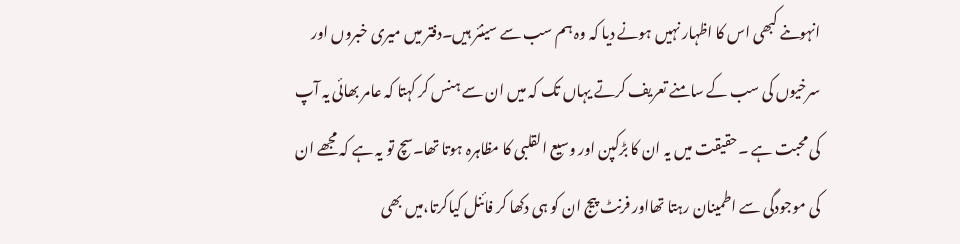انہوںنے کبھی اس کا اظہار نہیں ہونے دیا کہ وہ ہم سب سے سینئر ہیں۔دفتر میں میری خبروں اور سرخیوں کی سب کے سامنے تعریف کرتے یہاں تک کہ میں ان سے ہنس کر کہتا کہ عامر بھائی یہ آپ کی محبت ہے ۔حقیقت میں یہ ان کا بڑکپن اور وسیع القلبی کا مظاہرہ ہوتا تھا۔سچ تو یہ ہے کہ مجھے ان کی موجودگی سے اطمینان رہتا تھااور فرنٹ پیج ان کو ہی دکھا کر فائنل کیاکرتا،میں بھی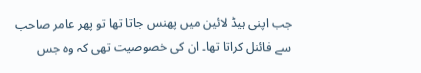جب اپنی ہیڈ لائین میں پھنس جاتا تھا تو پھر عامر صاحب سے فائنل کراتا تھا۔ ان کی خصوصیت تھی کہ وہ جس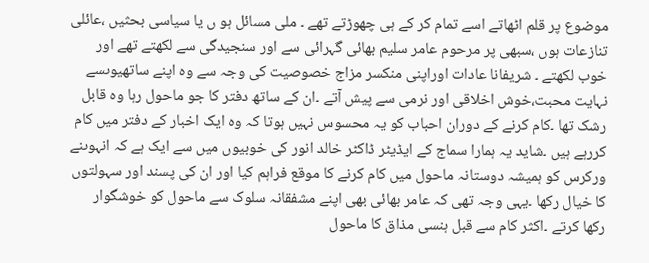موضوع پر قلم اٹھاتے اسے تمام کر کے ہی چھوڑتے تھے ۔ ملی مسائل ہو ں یا سیاسی بحثیں ،عائلی تنازعات ہوں ،سبھی پر مرحوم عامر سلیم بھائی گہرائی سے اور سنجیدگی سے لکھتے تھے اور خوب لکھتے ۔ شریفانا عادات اوراپنی منکسر مزاج خصوصیت کی وجہ سے وہ اپنے ساتھیوںسے نہایت محبت،خوش اخلاقی اور نرمی سے پیش آتے ۔ان کے ساتھ دفتر کا جو ماحول رہا وہ قابل رشک تھا ۔کام کرنے کے دوران احباب کو یہ محسوس نہیں ہوتا کہ وہ ایک اخبار کے دفتر میں کام کررہے ہیں ۔شاید یہ ہمارا سماج کے ایڈیٹر ڈاکٹر خالد انور کی خوبیوں میں سے ایک ہے کہ انہوںنے ورکرس کو ہمیشہ دوستانہ ماحول میں کام کرنے کا موقع فراہم کیا اور ان کی پسند اور سہولتوں کا خیال رکھا ۔یہی وجہ تھی کہ عامر بھائی بھی اپنے مشفقانہ سلوک سے ماحول کو خوشگوار رکھا کرتے ۔اکثر کام سے قبل ہنسی مذاق کا ماحول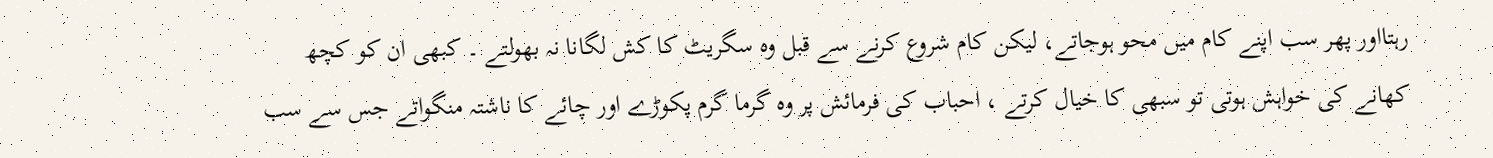رہتااور پھر سب اپنے کام میں محو ہوجاتے، لیکن کام شروع کرنے سے قبل وہ سگریٹ کا کش لگانا نہ بھولتے ۔ کبھی ان کو کچھ کھانے کی خواہش ہوتی تو سبھی کا خیال کرتے ، احباب کی فرمائش پر وہ گرما گرم پکوڑے اور چائے کا ناشتہ منگواتے جس سے سب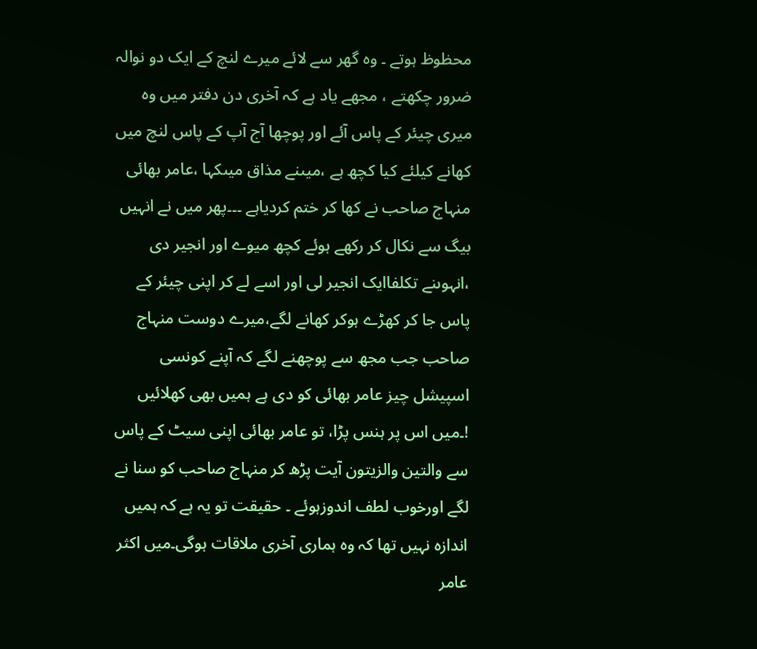محظوظ ہوتے ۔ وہ گھر سے لائے میرے لنچ کے ایک دو نوالہ ضرور چکھتے ، مجھے یاد ہے کہ آخری دن دفتر میں وہ میری چیئر کے پاس آئے اور پوچھا آج آپ کے پاس لنچ میں کھانے کیلئے کیا کچھ ہے ،میںنے مذاق میںکہا ،عامر بھائی منہاج صاحب نے کھا کر ختم کردیاہے ۔۔۔پھر میں نے انہیں بیگ سے نکال کر رکھے ہوئے کچھ میوے اور انجیر دی ،انہوںنے تکلفاایک انجیر لی اور اسے لے کر اپنی چیئر کے پاس جا کر کھڑے ہوکر کھانے لگے،میرے دوست منہاج صاحب جب مجھ سے پوچھنے لگے کہ آپنے کونسی اسپیشل چیز عامر بھائی کو دی ہے ہمیں بھی کھلائیں !۔میں اس پر ہنس پڑا، تو عامر بھائی اپنی سیٹ کے پاس سے والتین والزیتون آیت پڑھ کر منہاج صاحب کو سنا نے لگے اورخوب لطف اندوزہوئے ۔ حقیقت تو یہ ہے کہ ہمیں اندازہ نہیں تھا کہ وہ ہماری آخری ملاقات ہوگی۔میں اکثر عامر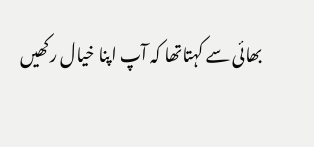بھائی سے کہتاتھا کہ آپ اپنا خیال رکھیں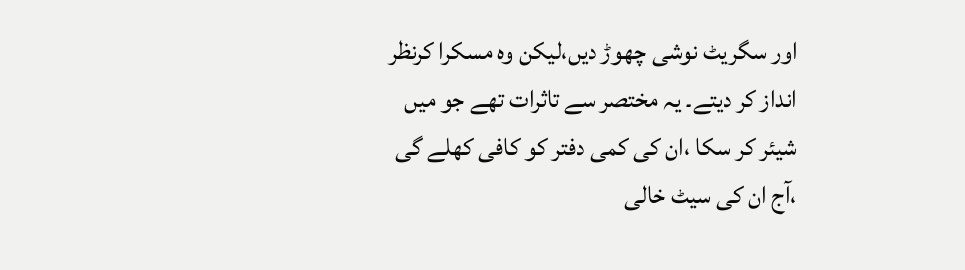اور سگریٹ نوشی چھوڑ دیں،لیکن وہ مسکرا کرنظر انداز کر دیتے۔ یہ مختصر سے تاثرات تھے جو میں شیئر کر سکا ،ان کی کمی دفتر کو کافی کھلے گی ،آج ان کی سیٹ خالی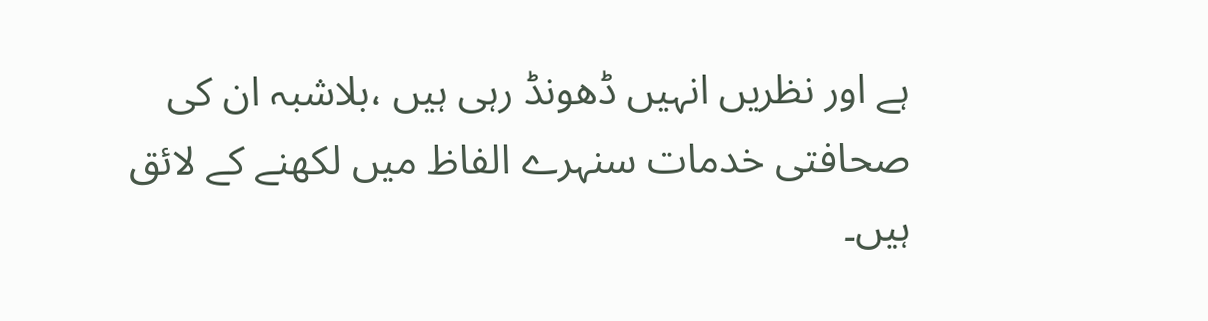ہے اور نظریں انہیں ڈھونڈ رہی ہیں ،بلاشبہ ان کی صحافتی خدمات سنہرے الفاظ میں لکھنے کے لائق ہیں۔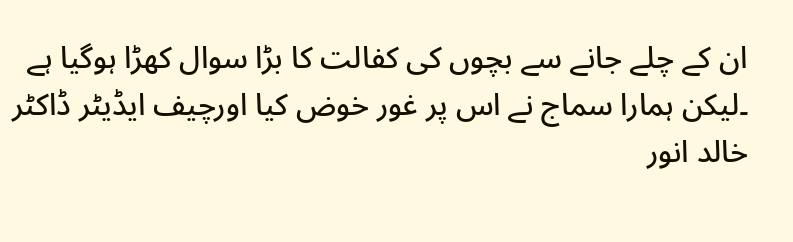ان کے چلے جانے سے بچوں کی کفالت کا بڑا سوال کھڑا ہوگیا ہے ۔لیکن ہمارا سماج نے اس پر غور خوض کیا اورچیف ایڈیٹر ڈاکٹر خالد انور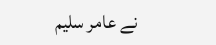نے عامر سلیم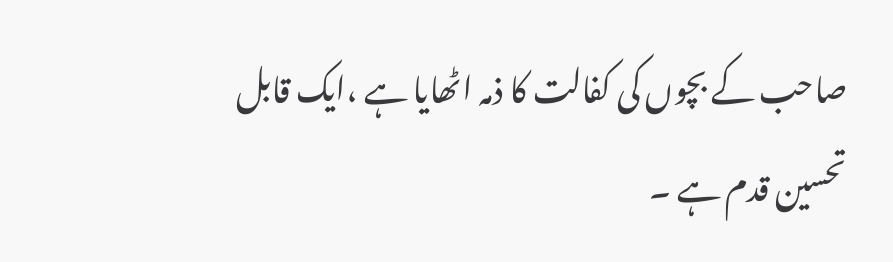صاحب کے بچوں کی کفالت کا ذمہ اٹھایا ہے ،ایک قابل تحسین قدم ہے ۔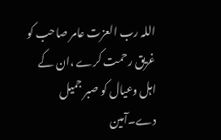اللہ رب العزت عامر صاحب کو غریق رحمت کرے ،ان کے اہل وعیال کو صبر جمیل دے۔آمین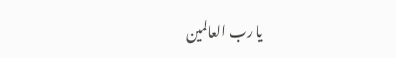یا رب العالمین